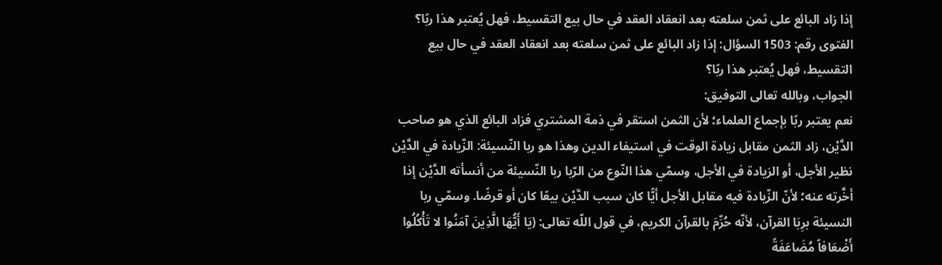إذا زاد البائع على ثمن سلعته بعد انعقاد العقد في حال بيع التقسيط، فهل يُعتبر هذا ربًا؟
الفتوى رقم: 1503 السؤال: إذا زاد البائع على ثمن سلعته بعد انعقاد العقد في حال بيع التقسيط، فهل يُعتبر هذا ربًا؟
الجواب، وبالله تعالى التوفيق:
نعم يعتبر ربًا بإجماع العلماء؛ لأن الثمن استقر في ذمة المشتري فزاد البائع الذي هو صاحب الدَّيْن، زاد الثمن مقابل زيادة الوقت في استيفاء الدين وهذا هو ربا النّسيئة: الزّيادة في الدَّيْن نظير الأجل، أو الزيادة في الأجل، وسمّي هذا النّوع من الرّبا ربا النّسيئة من أنسأته الدَّيْن إذا أخَّرته عنه؛ لأنّ الزّيادة فيه مقابل الأجل أيًّا كان سبب الدَّيْن بيعًا كان أو قرضًا. وسمّي ربا النسيئة برِبَا القرآن، لأنّه حُرِّمَ بالقرآن الكريم، في قول اللّه تعالى: (يَا أَيُّهَا الَّذِينَ آمَنُوا لا تَأْكُلُوا أَضْعَافاً مُضَاعَفَةً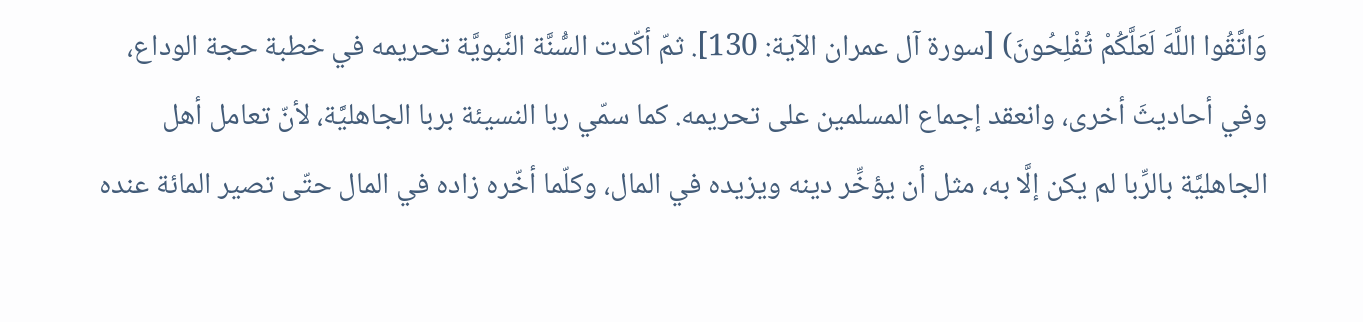وَاتَّقُوا اللَّهَ لَعَلَّكُمْ تُفْلِحُونَ) [سورة آل عمران الآية: 130]. ثمّ أكّدت السُّنَّة النَّبويَّة تحريمه في خطبة حجة الوداع، وفي أحاديثَ أخرى، وانعقد إجماع المسلمين على تحريمه. كما سمّي ربا النسيئة بربا الجاهليَّة، لأنّ تعامل أهل الجاهليَّة بالرِّبا لم يكن إلَّا به، مثل أن يؤخِّر دينه ويزيده في المال، وكلّما أخّره زاده في المال حتّى تصير المائة عنده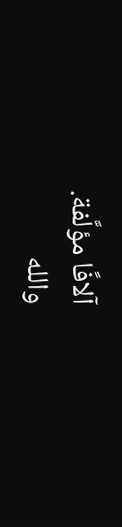آلافًا مؤلَّفة.
والله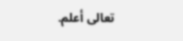تعالى أعلم.